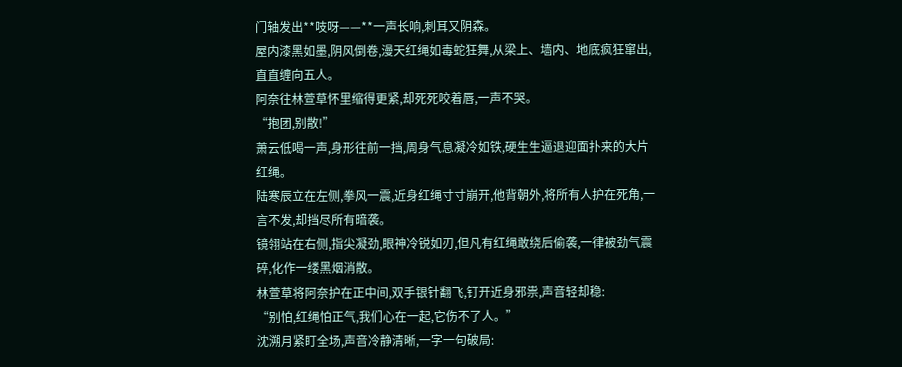门轴发出**吱呀——**一声长响,刺耳又阴森。
屋内漆黑如墨,阴风倒卷,漫天红绳如毒蛇狂舞,从梁上、墙内、地底疯狂窜出,直直缠向五人。
阿奈往林萱草怀里缩得更紧,却死死咬着唇,一声不哭。
“抱团,别散!”
萧云低喝一声,身形往前一挡,周身气息凝冷如铁,硬生生逼退迎面扑来的大片红绳。
陆寒辰立在左侧,拳风一震,近身红绳寸寸崩开,他背朝外,将所有人护在死角,一言不发,却挡尽所有暗袭。
镜翎站在右侧,指尖凝劲,眼神冷锐如刃,但凡有红绳敢绕后偷袭,一律被劲气震碎,化作一缕黑烟消散。
林萱草将阿奈护在正中间,双手银针翻飞,钉开近身邪祟,声音轻却稳:
“别怕,红绳怕正气,我们心在一起,它伤不了人。”
沈溯月紧盯全场,声音冷静清晰,一字一句破局: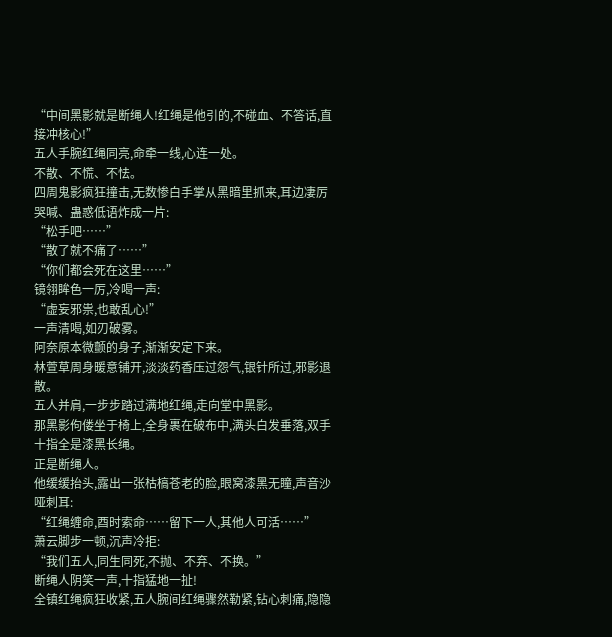“中间黑影就是断绳人!红绳是他引的,不碰血、不答话,直接冲核心!”
五人手腕红绳同亮,命牵一线,心连一处。
不散、不慌、不怯。
四周鬼影疯狂撞击,无数惨白手掌从黑暗里抓来,耳边凄厉哭喊、蛊惑低语炸成一片:
“松手吧……”
“散了就不痛了……”
“你们都会死在这里……”
镜翎眸色一厉,冷喝一声:
“虚妄邪祟,也敢乱心!”
一声清喝,如刃破雾。
阿奈原本微颤的身子,渐渐安定下来。
林萱草周身暖意铺开,淡淡药香压过怨气,银针所过,邪影退散。
五人并肩,一步步踏过满地红绳,走向堂中黑影。
那黑影佝偻坐于椅上,全身裹在破布中,满头白发垂落,双手十指全是漆黑长绳。
正是断绳人。
他缓缓抬头,露出一张枯槁苍老的脸,眼窝漆黑无瞳,声音沙哑刺耳:
“红绳缠命,酉时索命……留下一人,其他人可活……”
萧云脚步一顿,沉声冷拒:
“我们五人,同生同死,不抛、不弃、不换。”
断绳人阴笑一声,十指猛地一扯!
全镇红绳疯狂收紧,五人腕间红绳骤然勒紧,钻心刺痛,隐隐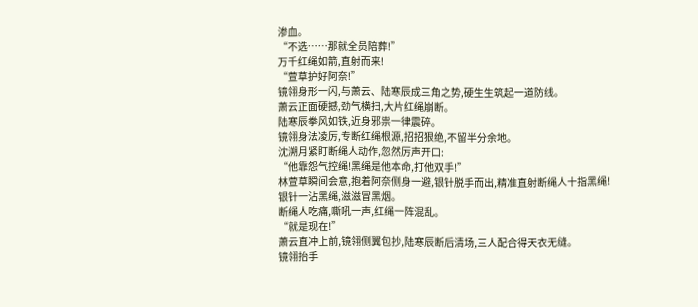渗血。
“不选……那就全员陪葬!”
万千红绳如箭,直射而来!
“萱草护好阿奈!”
镜翎身形一闪,与萧云、陆寒辰成三角之势,硬生生筑起一道防线。
萧云正面硬撼,劲气横扫,大片红绳崩断。
陆寒辰拳风如铁,近身邪祟一律震碎。
镜翎身法凌厉,专断红绳根源,招招狠绝,不留半分余地。
沈溯月紧盯断绳人动作,忽然厉声开口:
“他靠怨气控绳!黑绳是他本命,打他双手!”
林萱草瞬间会意,抱着阿奈侧身一避,银针脱手而出,精准直射断绳人十指黑绳!
银针一沾黑绳,滋滋冒黑烟。
断绳人吃痛,嘶吼一声,红绳一阵混乱。
“就是现在!”
萧云直冲上前,镜翎侧翼包抄,陆寒辰断后清场,三人配合得天衣无缝。
镜翎抬手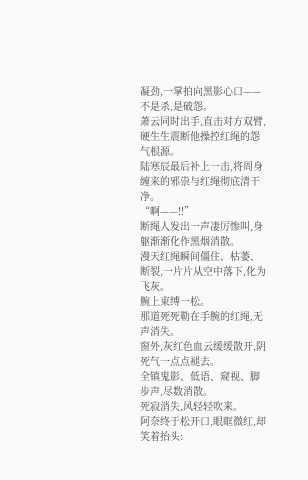凝劲,一掌拍向黑影心口——
不是杀,是破怨。
萧云同时出手,直击对方双臂,硬生生震断他操控红绳的怨气根源。
陆寒辰最后补上一击,将周身缠来的邪祟与红绳彻底清干净。
“啊——!!”
断绳人发出一声凄厉惨叫,身躯渐渐化作黑烟消散。
漫天红绳瞬间僵住、枯萎、断裂,一片片从空中落下,化为飞灰。
腕上束缚一松。
那道死死勒在手腕的红绳,无声消失。
窗外,灰红色血云缓缓散开,阴死气一点点褪去。
全镇鬼影、低语、窥视、脚步声,尽数消散。
死寂消失,风轻轻吹来。
阿奈终于松开口,眼眶微红,却笑着抬头: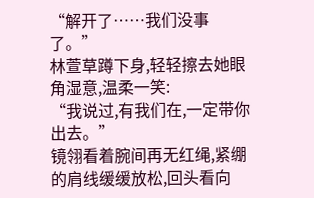“解开了……我们没事了。”
林萱草蹲下身,轻轻擦去她眼角湿意,温柔一笑:
“我说过,有我们在,一定带你出去。”
镜翎看着腕间再无红绳,紧绷的肩线缓缓放松,回头看向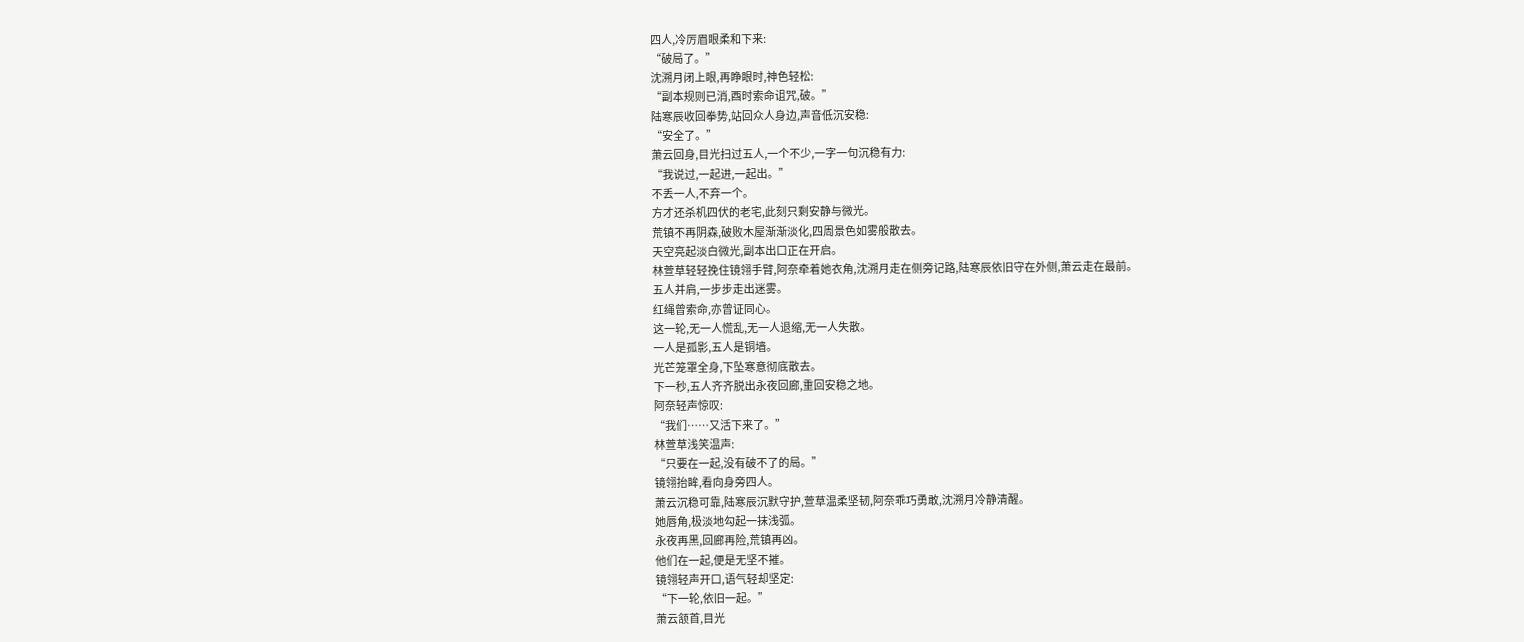四人,冷厉眉眼柔和下来:
“破局了。”
沈溯月闭上眼,再睁眼时,神色轻松:
“副本规则已消,酉时索命诅咒,破。”
陆寒辰收回拳势,站回众人身边,声音低沉安稳:
“安全了。”
萧云回身,目光扫过五人,一个不少,一字一句沉稳有力:
“我说过,一起进,一起出。”
不丢一人,不弃一个。
方才还杀机四伏的老宅,此刻只剩安静与微光。
荒镇不再阴森,破败木屋渐渐淡化,四周景色如雾般散去。
天空亮起淡白微光,副本出口正在开启。
林萱草轻轻挽住镜翎手臂,阿奈牵着她衣角,沈溯月走在侧旁记路,陆寒辰依旧守在外侧,萧云走在最前。
五人并肩,一步步走出迷雾。
红绳曾索命,亦曾证同心。
这一轮,无一人慌乱,无一人退缩,无一人失散。
一人是孤影,五人是铜墙。
光芒笼罩全身,下坠寒意彻底散去。
下一秒,五人齐齐脱出永夜回廊,重回安稳之地。
阿奈轻声惊叹:
“我们……又活下来了。”
林萱草浅笑温声:
“只要在一起,没有破不了的局。”
镜翎抬眸,看向身旁四人。
萧云沉稳可靠,陆寒辰沉默守护,萱草温柔坚韧,阿奈乖巧勇敢,沈溯月冷静清醒。
她唇角,极淡地勾起一抹浅弧。
永夜再黑,回廊再险,荒镇再凶。
他们在一起,便是无坚不摧。
镜翎轻声开口,语气轻却坚定:
“下一轮,依旧一起。”
萧云颔首,目光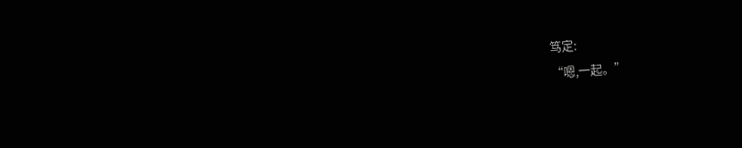笃定:
“嗯,一起。”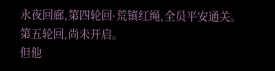永夜回廊,第四轮回·荒镇红绳,全员平安通关。
第五轮回,尚未开启。
但他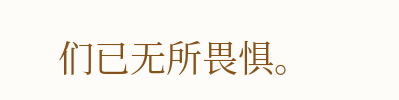们已无所畏惧。